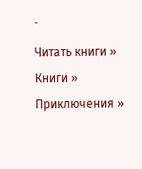`
Читать книги » Книги » Приключения »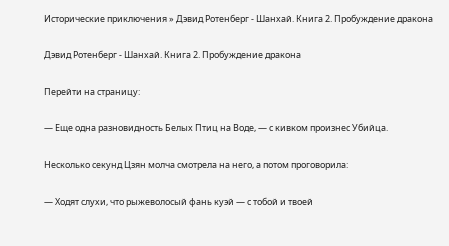Исторические приключения » Дэвид Ротенберг - Шанхай. Книга 2. Пробуждение дракона

Дэвид Ротенберг - Шанхай. Книга 2. Пробуждение дракона

Перейти на страницу:

— Еще одна разновидность Белых Птиц на Воде, — с кивком произнес Убийца.

Несколько секунд Цзян молча смотрела на него, а потом проговорила:

— Ходят слухи, что рыжеволосый фань куэй — с тобой и твоей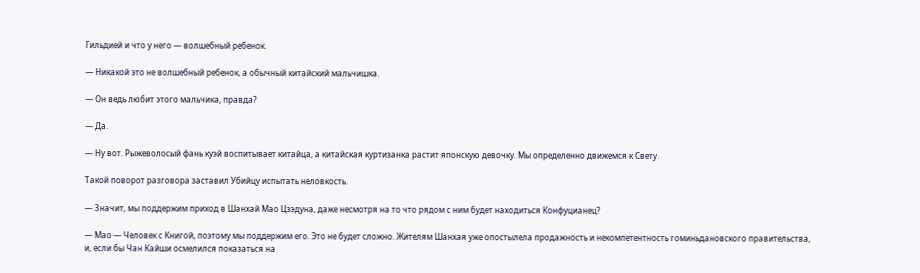Гильдией и что у него — волшебный ребенок.

— Никакой это не волшебный ребенок, а обычный китайский мальчишка.

— Он ведь любит этого мальчика, правда?

— Да.

— Ну вот. Рыжеволосый фань куэй воспитывает китайца, а китайская куртизанка растит японскую девочку. Мы определенно движемся к Свету.

Такой поворот разговора заставил Убийцу испытать неловкость.

— Значит, мы поддержим приход в Шанхай Мао Цзэдуна, даже несмотря на то что рядом с ним будет находиться Конфуцианец?

— Мао — Человек с Книгой, поэтому мы поддержим его. Это не будет сложно. Жителям Шанхая уже опостылела продажность и некомпетентность гоминьдановского правительства, и, если бы Чан Кайши осмелился показаться на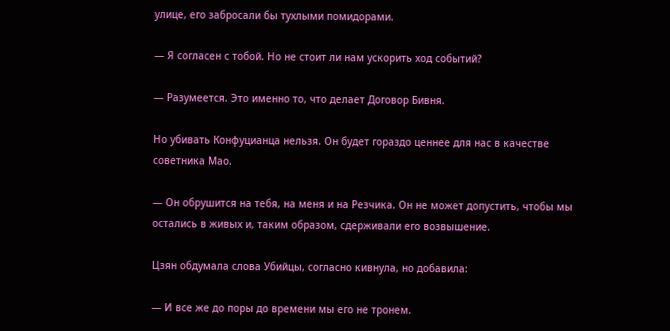улице, его забросали бы тухлыми помидорами.

— Я согласен с тобой. Но не стоит ли нам ускорить ход событий?

— Разумеется. Это именно то, что делает Договор Бивня.

Но убивать Конфуцианца нельзя. Он будет гораздо ценнее для нас в качестве советника Мао.

— Он обрушится на тебя, на меня и на Резчика. Он не может допустить, чтобы мы остались в живых и, таким образом, сдерживали его возвышение.

Цзян обдумала слова Убийцы, согласно кивнула, но добавила:

— И все же до поры до времени мы его не тронем.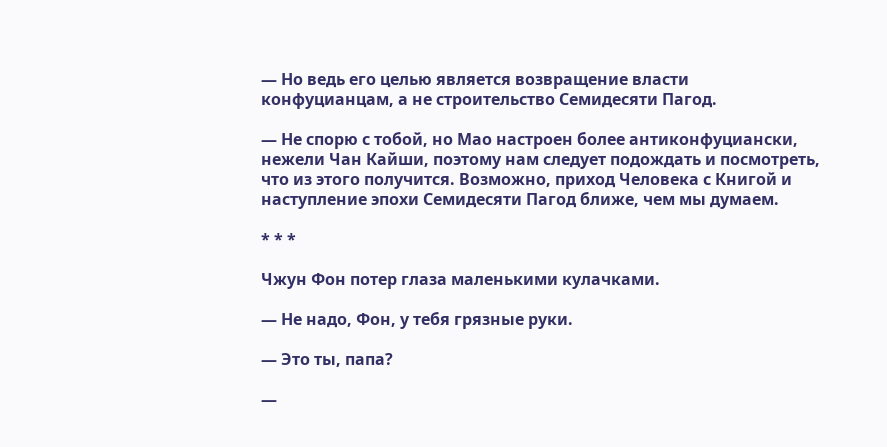— Но ведь его целью является возвращение власти конфуцианцам, а не строительство Семидесяти Пагод.

— Не спорю с тобой, но Мао настроен более антиконфуциански, нежели Чан Кайши, поэтому нам следует подождать и посмотреть, что из этого получится. Возможно, приход Человека с Книгой и наступление эпохи Семидесяти Пагод ближе, чем мы думаем.

* * *

Чжун Фон потер глаза маленькими кулачками.

— Не надо, Фон, у тебя грязные руки.

— Это ты, папа?

—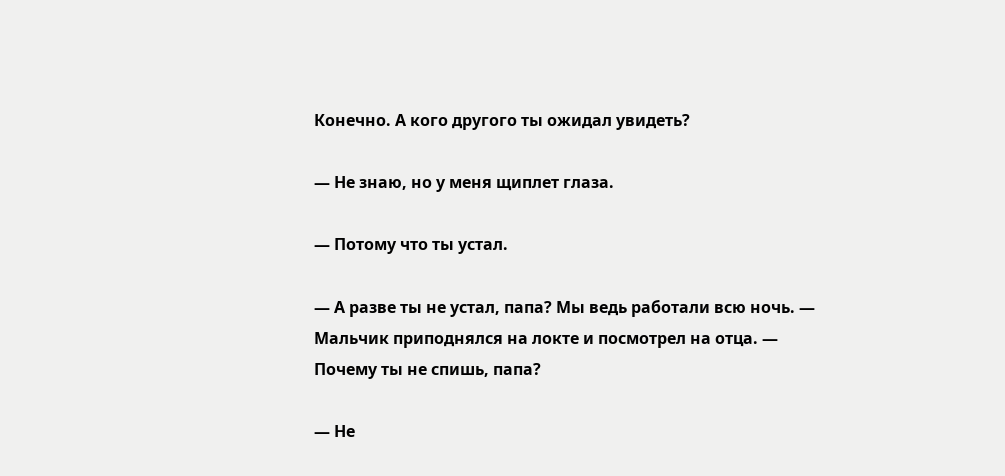Конечно. А кого другого ты ожидал увидеть?

— Не знаю, но у меня щиплет глаза.

— Потому что ты устал.

— А разве ты не устал, папа? Мы ведь работали всю ночь. — Мальчик приподнялся на локте и посмотрел на отца. — Почему ты не спишь, папа?

— Не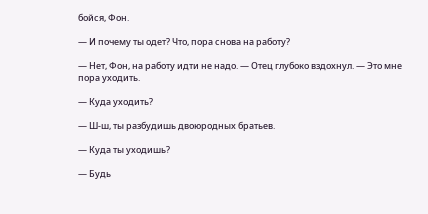бойся, Фон.

— И почему ты одет? Что, пора снова на работу?

— Нет, Фон, на работу идти не надо. — Отец глубоко вздохнул. — Это мне пора уходить.

— Куда уходить?

— Ш-ш, ты разбудишь двоюродных братьев.

— Куда ты уходишь?

— Будь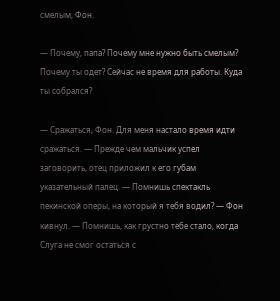смелым, Фон.

— Почему, папа? Почему мне нужно быть смелым? Почему ты одет? Сейчас не время для работы. Куда ты собрался?

— Сражаться, Фон. Для меня настало время идти сражаться. — Прежде чем мальчик успел заговорить, отец приложил к его губам указательный палец. — Помнишь спектакль пекинской оперы, на который я тебя водил? — Фон кивнул. — Помнишь, как грустно тебе стало, когда Слуга не смог остаться с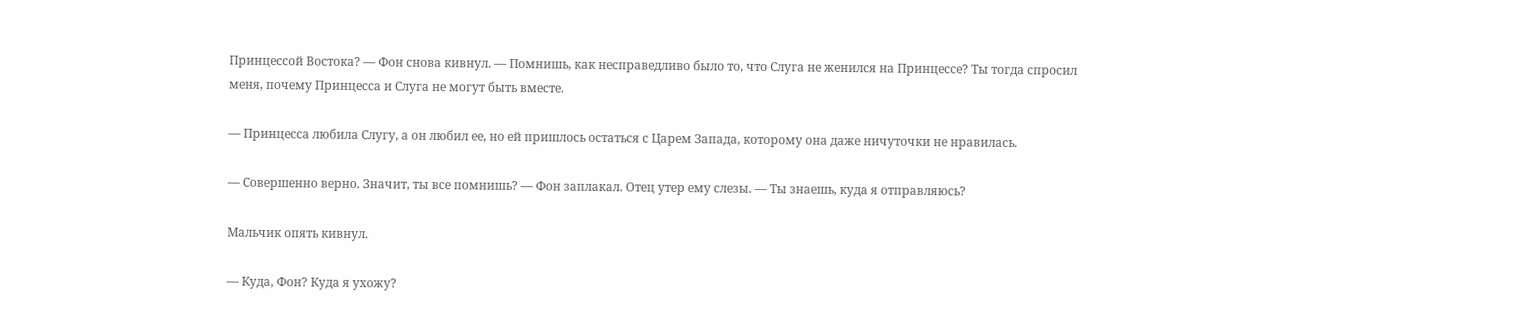Принцессой Востока? — Фон снова кивнул. — Помнишь, как несправедливо было то, что Слуга не женился на Принцессе? Ты тогда спросил меня, почему Принцесса и Слуга не могут быть вместе.

— Принцесса любила Слугу, а он любил ее, но ей пришлось остаться с Царем Запада, которому она даже ничуточки не нравилась.

— Совершенно верно. Значит, ты все помнишь? — Фон заплакал. Отец утер ему слезы. — Ты знаешь, куда я отправляюсь?

Мальчик опять кивнул.

— Куда, Фон? Куда я ухожу?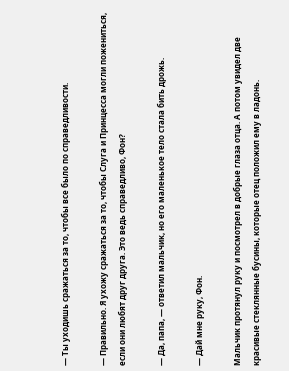— Ты уходишь сражаться за то, чтобы все было по справедливости.

— Правильно. Я ухожу сражаться за то, чтобы Слуга и Принцесса могли пожениться, если они любят друг друга. Это ведь справедливо, Фон?

— Да, папа, — ответил мальчик, но его маленькое тело стала бить дрожь.

— Дай мне руку, Фон.

Мальчик протянул руку и посмотрел в добрые глаза отца. А потом увидел две красивые стеклянные бусины, которые отец положил ему в ладонь.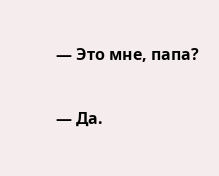— Это мне, папа?

— Да.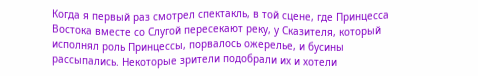Когда я первый раз смотрел спектакль, в той сцене, где Принцесса Востока вместе со Слугой пересекают реку, у Сказителя, который исполнял роль Принцессы, порвалось ожерелье, и бусины рассыпались. Некоторые зрители подобрали их и хотели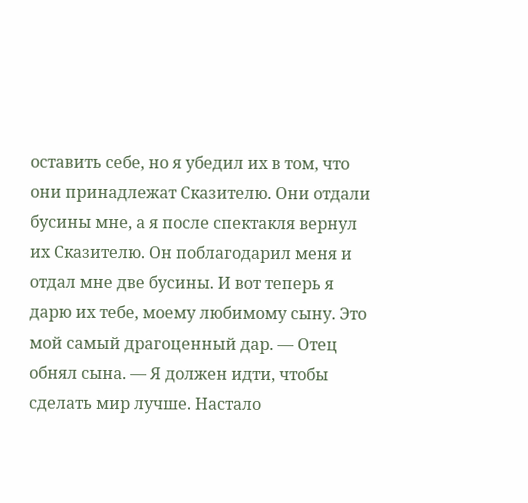оставить себе, но я убедил их в том, что они принадлежат Сказителю. Они отдали бусины мне, а я после спектакля вернул их Сказителю. Он поблагодарил меня и отдал мне две бусины. И вот теперь я дарю их тебе, моему любимому сыну. Это мой самый драгоценный дар. — Отец обнял сына. — Я должен идти, чтобы сделать мир лучше. Настало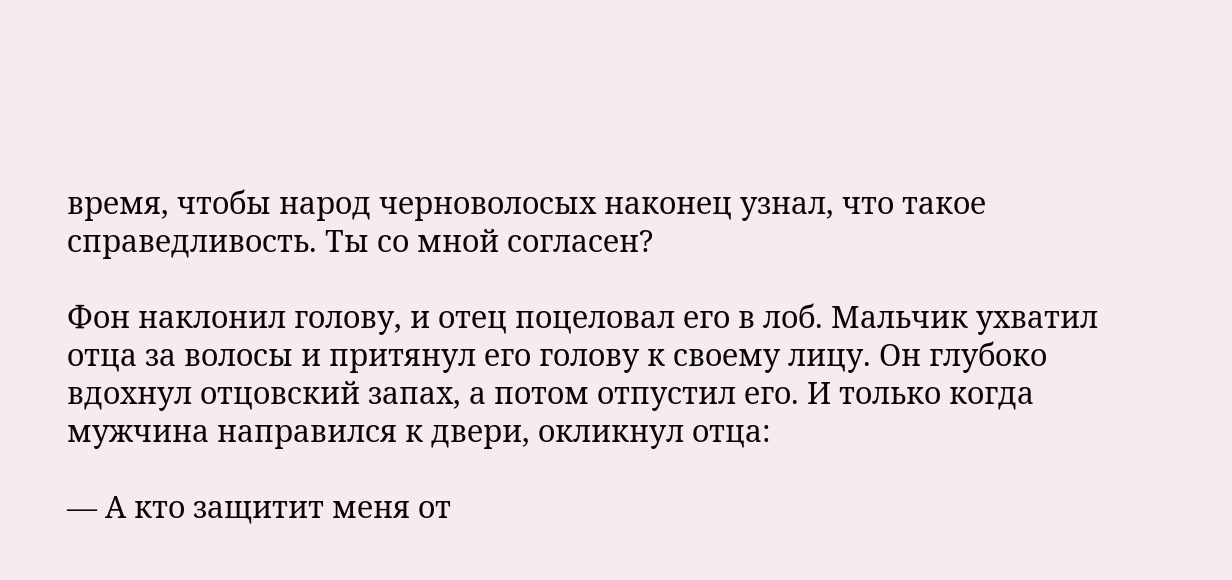время, чтобы народ черноволосых наконец узнал, что такое справедливость. Ты со мной согласен?

Фон наклонил голову, и отец поцеловал его в лоб. Мальчик ухватил отца за волосы и притянул его голову к своему лицу. Он глубоко вдохнул отцовский запах, а потом отпустил его. И только когда мужчина направился к двери, окликнул отца:

— А кто защитит меня от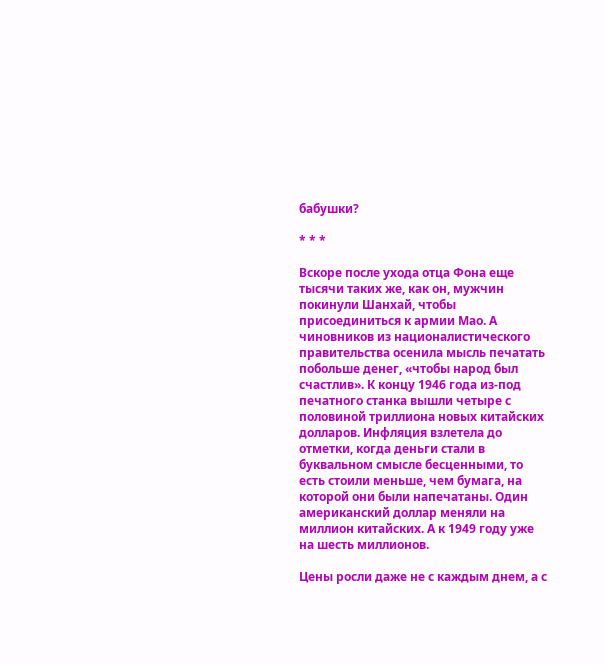бабушки?

* * *

Вскоре после ухода отца Фона еще тысячи таких же, как он, мужчин покинули Шанхай, чтобы присоединиться к армии Мао. А чиновников из националистического правительства осенила мысль печатать побольше денег, «чтобы народ был счастлив». К концу 1946 года из-под печатного станка вышли четыре с половиной триллиона новых китайских долларов. Инфляция взлетела до отметки, когда деньги стали в буквальном смысле бесценными, то есть стоили меньше, чем бумага, на которой они были напечатаны. Один американский доллар меняли на миллион китайских. А к 1949 году уже на шесть миллионов.

Цены росли даже не с каждым днем, а с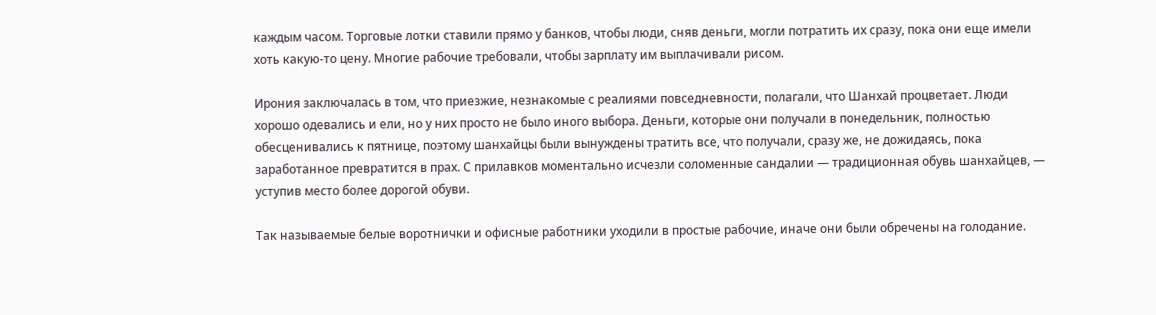каждым часом. Торговые лотки ставили прямо у банков, чтобы люди, сняв деньги, могли потратить их сразу, пока они еще имели хоть какую-то цену. Многие рабочие требовали, чтобы зарплату им выплачивали рисом.

Ирония заключалась в том, что приезжие, незнакомые с реалиями повседневности, полагали, что Шанхай процветает. Люди хорошо одевались и ели, но у них просто не было иного выбора. Деньги, которые они получали в понедельник, полностью обесценивались к пятнице, поэтому шанхайцы были вынуждены тратить все, что получали, сразу же, не дожидаясь, пока заработанное превратится в прах. С прилавков моментально исчезли соломенные сандалии — традиционная обувь шанхайцев, — уступив место более дорогой обуви.

Так называемые белые воротнички и офисные работники уходили в простые рабочие, иначе они были обречены на голодание.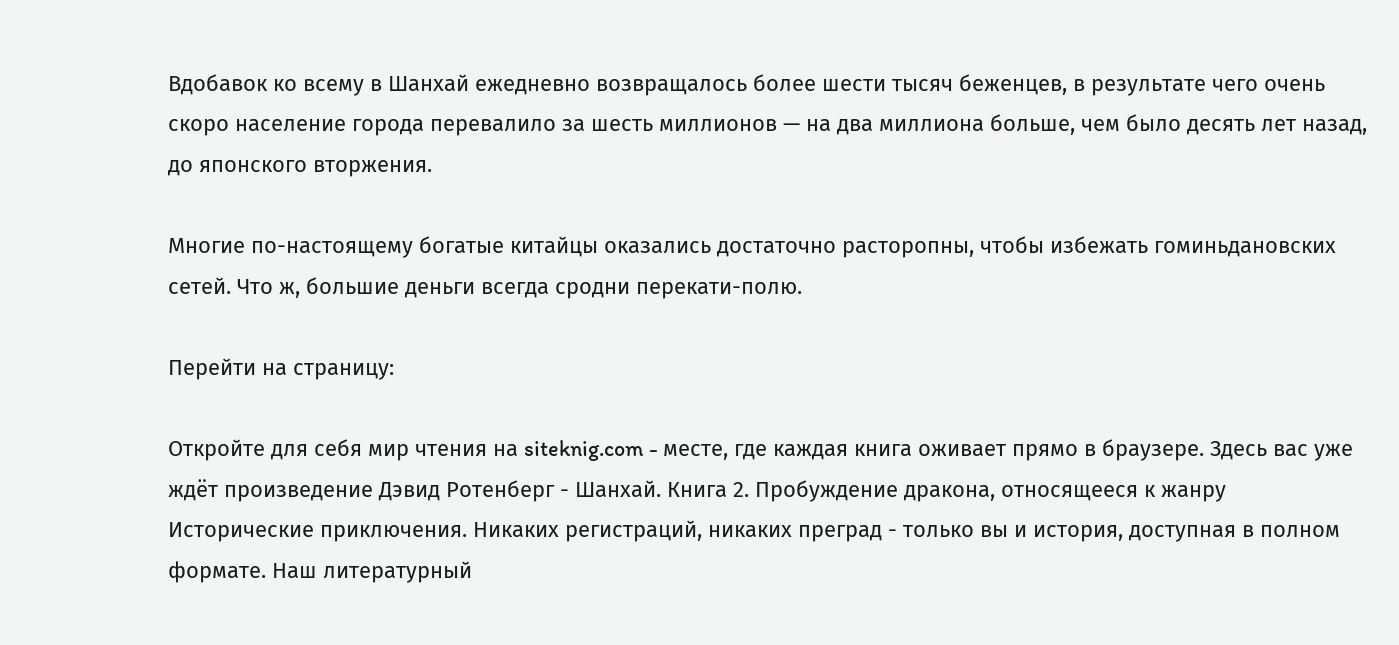Вдобавок ко всему в Шанхай ежедневно возвращалось более шести тысяч беженцев, в результате чего очень скоро население города перевалило за шесть миллионов — на два миллиона больше, чем было десять лет назад, до японского вторжения.

Многие по-настоящему богатые китайцы оказались достаточно расторопны, чтобы избежать гоминьдановских сетей. Что ж, большие деньги всегда сродни перекати-полю.

Перейти на страницу:

Откройте для себя мир чтения на siteknig.com - месте, где каждая книга оживает прямо в браузере. Здесь вас уже ждёт произведение Дэвид Ротенберг - Шанхай. Книга 2. Пробуждение дракона, относящееся к жанру Исторические приключения. Никаких регистраций, никаких преград - только вы и история, доступная в полном формате. Наш литературный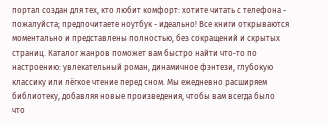портал создан для тех, кто любит комфорт: хотите читать с телефона - пожалуйста; предпочитаете ноутбук - идеально! Все книги открываются моментально и представлены полностью, без сокращений и скрытых страниц. Каталог жанров поможет вам быстро найти что-то по настроению: увлекательный роман, динамичное фэнтези, глубокую классику или лёгкое чтение перед сном. Мы ежедневно расширяем библиотеку, добавляя новые произведения, чтобы вам всегда было что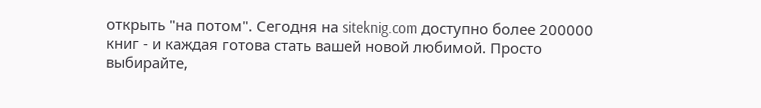открыть "на потом". Сегодня на siteknig.com доступно более 200000 книг - и каждая готова стать вашей новой любимой. Просто выбирайте,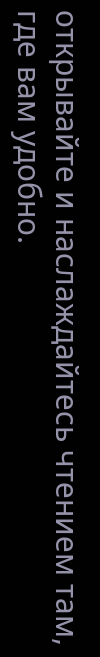открывайте и наслаждайтесь чтением там, где вам удобно.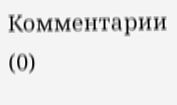Комментарии (0)